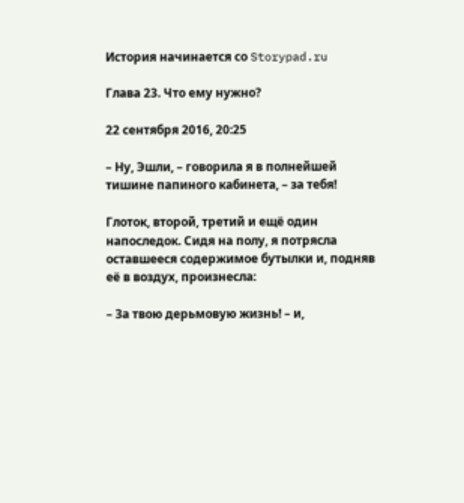История начинается со Storypad.ru

Глава 23. Что ему нужно?

22 сентября 2016, 20:25

– Ну, Эшли, – говорила я в полнейшей тишине папиного кабинета, – за тебя!

Глоток, второй, третий и ещё один напоследок. Сидя на полу, я потрясла оставшееся содержимое бутылки и, подняв её в воздух, произнесла:

– За твою дерьмовую жизнь! – и,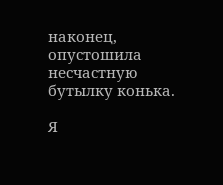наконец, опустошила несчастную бутылку конька.

Я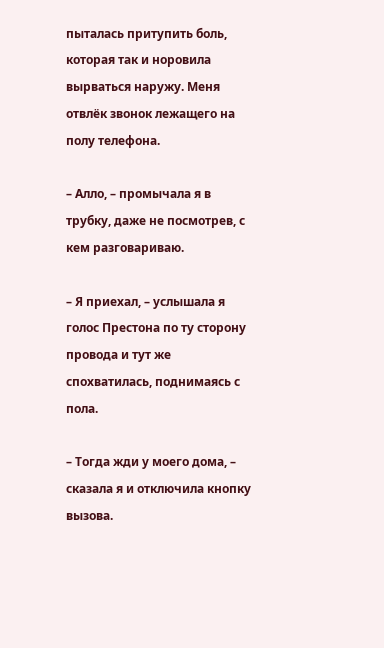пыталась притупить боль, которая так и норовила вырваться наружу. Меня отвлёк звонок лежащего на полу телефона.

– Алло, – промычала я в трубку, даже не посмотрев, с кем разговариваю.

– Я приехал, – услышала я голос Престона по ту сторону провода и тут же спохватилась, поднимаясь с пола.

– Тогда жди у моего дома, – сказала я и отключила кнопку вызова.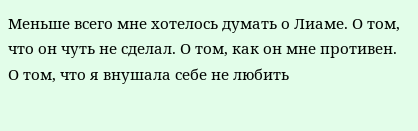Меньше всего мне хотелось думать о Лиаме. О том, что он чуть не сделал. О том, как он мне противен. О том, что я внушала себе не любить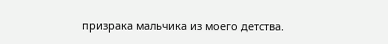призрака мальчика из моего детства.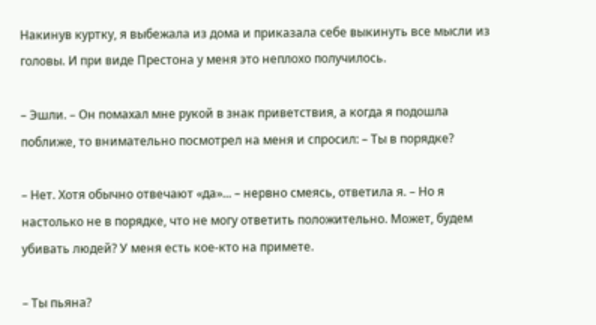Накинув куртку, я выбежала из дома и приказала себе выкинуть все мысли из головы. И при виде Престона у меня это неплохо получилось.

– Эшли. – Он помахал мне рукой в знак приветствия, а когда я подошла поближе, то внимательно посмотрел на меня и спросил: – Ты в порядке?

– Нет. Хотя обычно отвечают «да»... – нервно смеясь, ответила я. – Но я настолько не в порядке, что не могу ответить положительно. Может, будем убивать людей? У меня есть кое-кто на примете.

– Ты пьяна?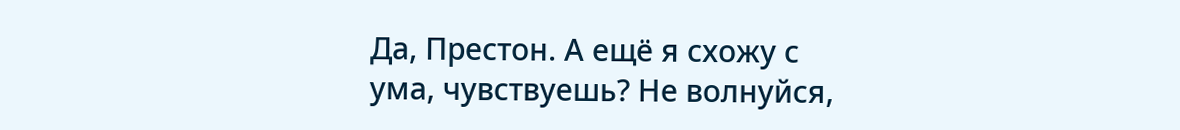Да, Престон. А ещё я схожу с ума, чувствуешь? Не волнуйся,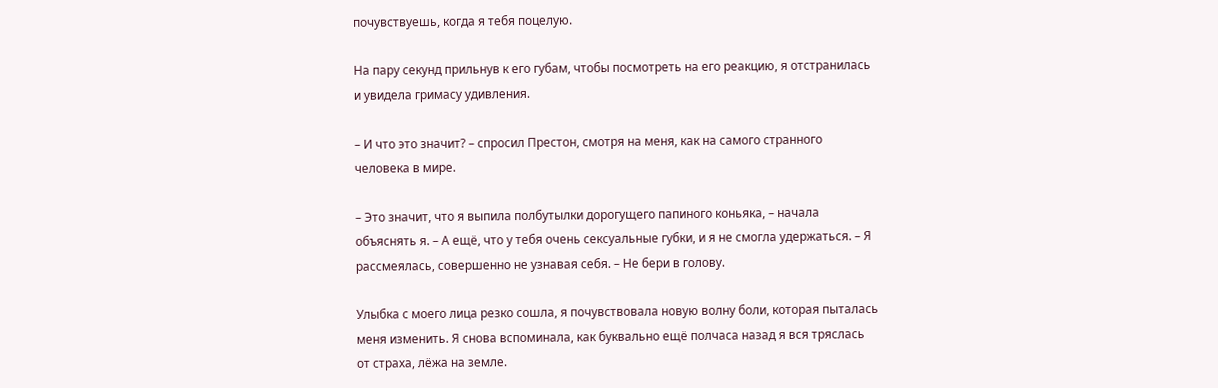почувствуешь, когда я тебя поцелую.

На пару секунд прильнув к его губам, чтобы посмотреть на его реакцию, я отстранилась и увидела гримасу удивления.

– И что это значит? – спросил Престон, смотря на меня, как на самого странного человека в мире.

– Это значит, что я выпила полбутылки дорогущего папиного коньяка, – начала объяснять я. – А ещё, что у тебя очень сексуальные губки, и я не смогла удержаться. – Я рассмеялась, совершенно не узнавая себя. – Не бери в голову.

Улыбка с моего лица резко сошла, я почувствовала новую волну боли, которая пыталась меня изменить. Я снова вспоминала, как буквально ещё полчаса назад я вся тряслась от страха, лёжа на земле.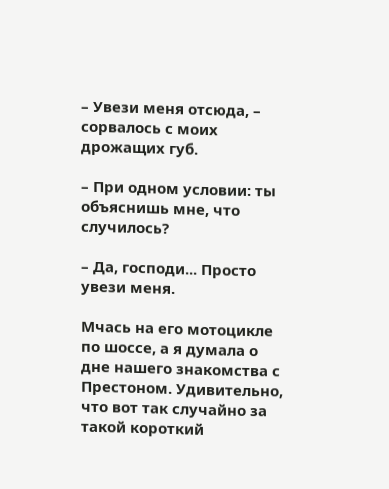– Увези меня отсюда, – сорвалось с моих дрожащих губ.

– При одном условии: ты объяснишь мне, что случилось?

– Да, господи... Просто увези меня.

Мчась на его мотоцикле по шоссе, а я думала о дне нашего знакомства с Престоном. Удивительно, что вот так случайно за такой короткий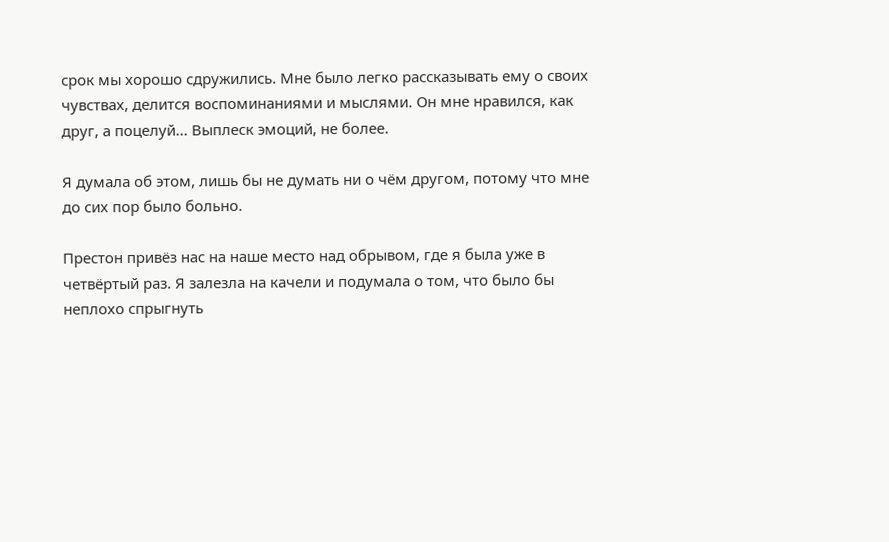срок мы хорошо сдружились. Мне было легко рассказывать ему о своих чувствах, делится воспоминаниями и мыслями. Он мне нравился, как друг, а поцелуй... Выплеск эмоций, не более.

Я думала об этом, лишь бы не думать ни о чём другом, потому что мне до сих пор было больно.

Престон привёз нас на наше место над обрывом, где я была уже в четвёртый раз. Я залезла на качели и подумала о том, что было бы неплохо спрыгнуть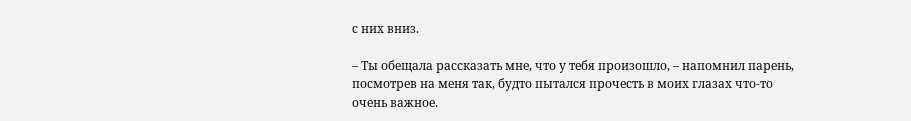с них вниз.

– Ты обещала рассказать мне, что у тебя произошло, – напомнил парень, посмотрев на меня так, будто пытался прочесть в моих глазах что-то очень важное.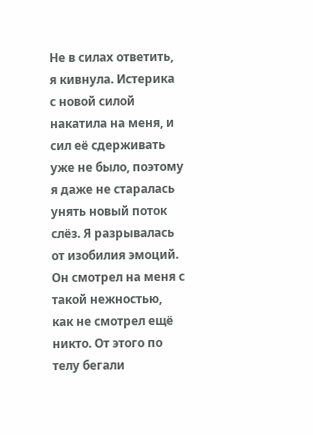Не в силах ответить, я кивнула. Истерика с новой силой накатила на меня, и сил её сдерживать уже не было, поэтому я даже не старалась унять новый поток слёз. Я разрывалась от изобилия эмоций. Он смотрел на меня с такой нежностью, как не смотрел ещё никто. От этого по телу бегали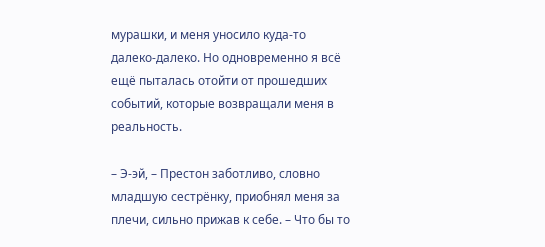мурашки, и меня уносило куда-то далеко-далеко. Но одновременно я всё ещё пыталась отойти от прошедших событий, которые возвращали меня в реальность.

– Э-эй, – Престон заботливо, словно младшую сестрёнку, приобнял меня за плечи, сильно прижав к себе. – Что бы то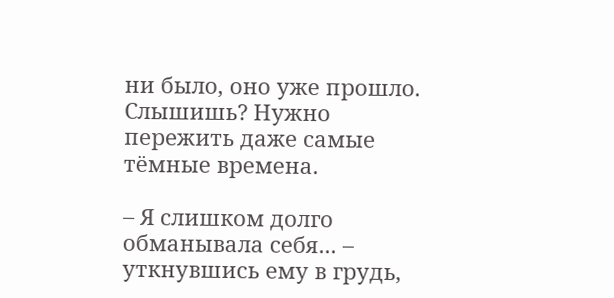ни было, оно уже прошло. Слышишь? Нужно пережить даже самые тёмные времена.

– Я слишком долго обманывала себя... – уткнувшись ему в грудь,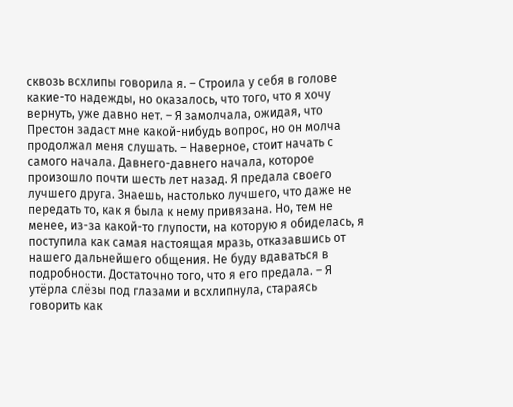сквозь всхлипы говорила я. – Строила у себя в голове какие-то надежды, но оказалось, что того, что я хочу вернуть, уже давно нет. – Я замолчала, ожидая, что Престон задаст мне какой-нибудь вопрос, но он молча продолжал меня слушать. – Наверное, стоит начать с самого начала. Давнего-давнего начала, которое произошло почти шесть лет назад. Я предала своего лучшего друга. Знаешь, настолько лучшего, что даже не передать то, как я была к нему привязана. Но, тем не менее, из-за какой-то глупости, на которую я обиделась, я поступила как самая настоящая мразь, отказавшись от нашего дальнейшего общения. Не буду вдаваться в подробности. Достаточно того, что я его предала. – Я утёрла слёзы под глазами и всхлипнула, стараясь говорить как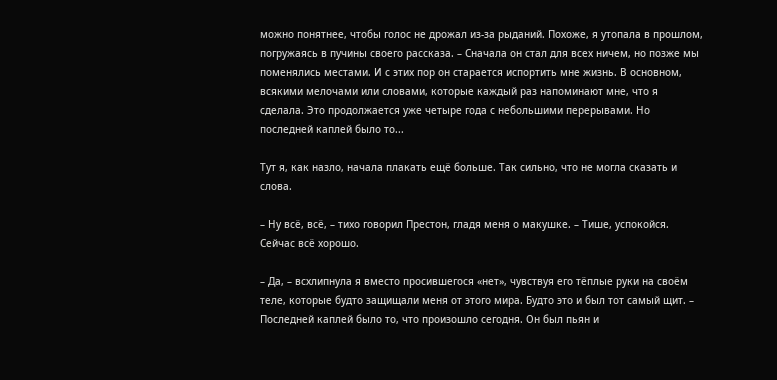можно понятнее, чтобы голос не дрожал из-за рыданий. Похоже, я утопала в прошлом, погружаясь в пучины своего рассказа. – Сначала он стал для всех ничем, но позже мы поменялись местами. И с этих пор он старается испортить мне жизнь. В основном, всякими мелочами или словами, которые каждый раз напоминают мне, что я сделала. Это продолжается уже четыре года с небольшими перерывами. Но последней каплей было то...

Тут я, как назло, начала плакать ещё больше. Так сильно, что не могла сказать и слова.

– Ну всё, всё, – тихо говорил Престон, гладя меня о макушке. – Тише, успокойся. Сейчас всё хорошо.

– Да, – всхлипнула я вместо просившегося «нет», чувствуя его тёплые руки на своём теле, которые будто защищали меня от этого мира. Будто это и был тот самый щит. – Последней каплей было то, что произошло сегодня. Он был пьян и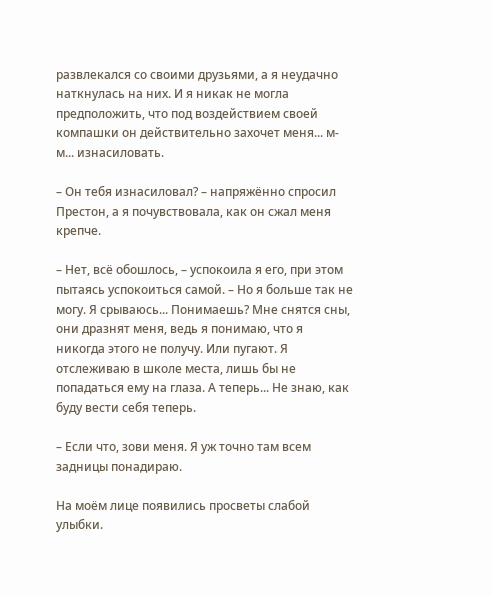развлекался со своими друзьями, а я неудачно наткнулась на них. И я никак не могла предположить, что под воздействием своей компашки он действительно захочет меня... м-м... изнасиловать.

– Он тебя изнасиловал? – напряжённо спросил Престон, а я почувствовала, как он сжал меня крепче.

– Нет, всё обошлось, – успокоила я его, при этом пытаясь успокоиться самой. – Но я больше так не могу. Я срываюсь... Понимаешь? Мне снятся сны, они дразнят меня, ведь я понимаю, что я никогда этого не получу. Или пугают. Я отслеживаю в школе места, лишь бы не попадаться ему на глаза. А теперь... Не знаю, как буду вести себя теперь.

– Если что, зови меня. Я уж точно там всем задницы понадираю.

На моём лице появились просветы слабой улыбки.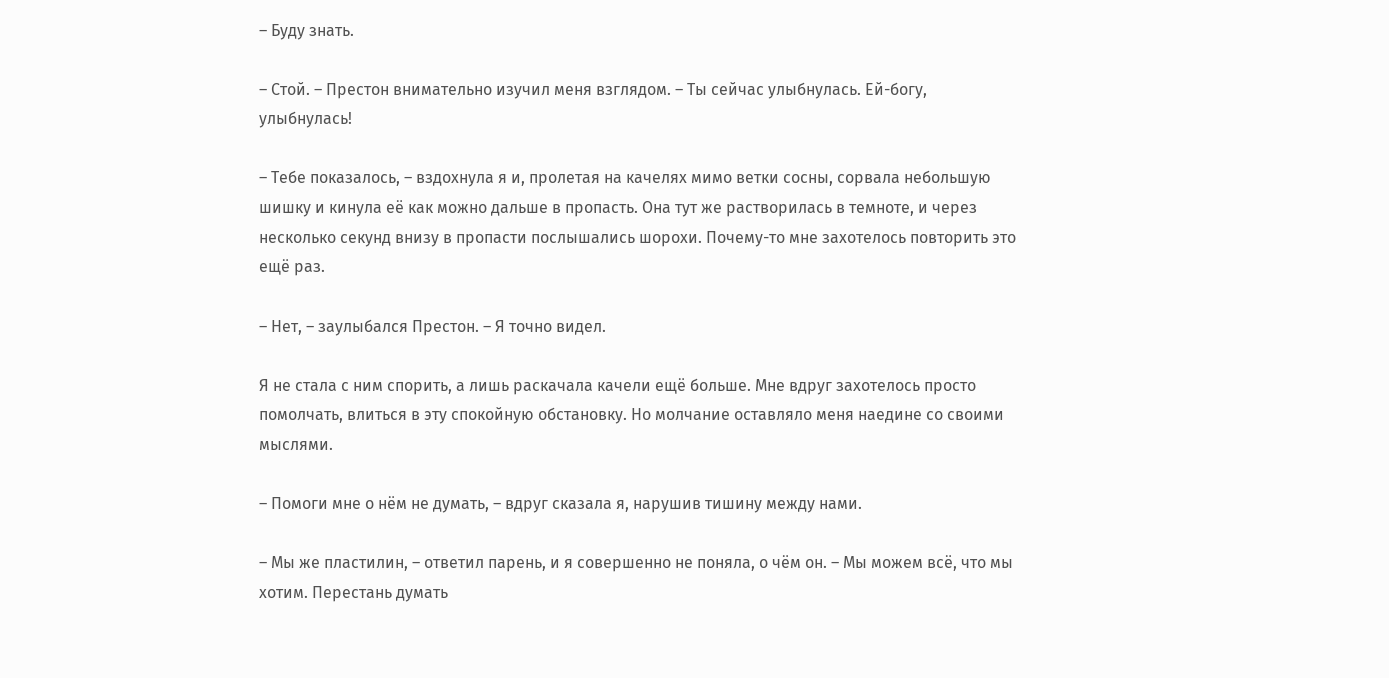– Буду знать.

– Стой. – Престон внимательно изучил меня взглядом. – Ты сейчас улыбнулась. Ей-богу, улыбнулась!

– Тебе показалось, – вздохнула я и, пролетая на качелях мимо ветки сосны, сорвала небольшую шишку и кинула её как можно дальше в пропасть. Она тут же растворилась в темноте, и через несколько секунд внизу в пропасти послышались шорохи. Почему-то мне захотелось повторить это ещё раз.

– Нет, – заулыбался Престон. – Я точно видел.

Я не стала с ним спорить, а лишь раскачала качели ещё больше. Мне вдруг захотелось просто помолчать, влиться в эту спокойную обстановку. Но молчание оставляло меня наедине со своими мыслями.

– Помоги мне о нём не думать, – вдруг сказала я, нарушив тишину между нами.

– Мы же пластилин, – ответил парень, и я совершенно не поняла, о чём он. – Мы можем всё, что мы хотим. Перестань думать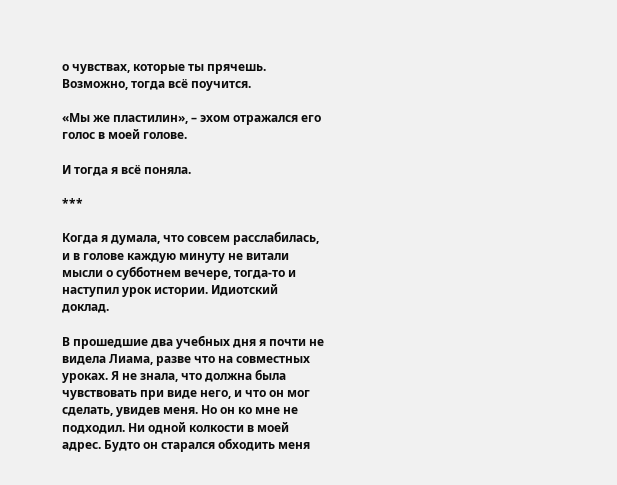о чувствах, которые ты прячешь. Возможно, тогда всё поучится.

«Мы же пластилин», – эхом отражался его голос в моей голове.

И тогда я всё поняла.

***

Когда я думала, что совсем расслабилась, и в голове каждую минуту не витали мысли о субботнем вечере, тогда-то и наступил урок истории. Идиотский доклад.

В прошедшие два учебных дня я почти не видела Лиама, разве что на совместных уроках. Я не знала, что должна была чувствовать при виде него, и что он мог сделать, увидев меня. Но он ко мне не подходил. Ни одной колкости в моей адрес. Будто он старался обходить меня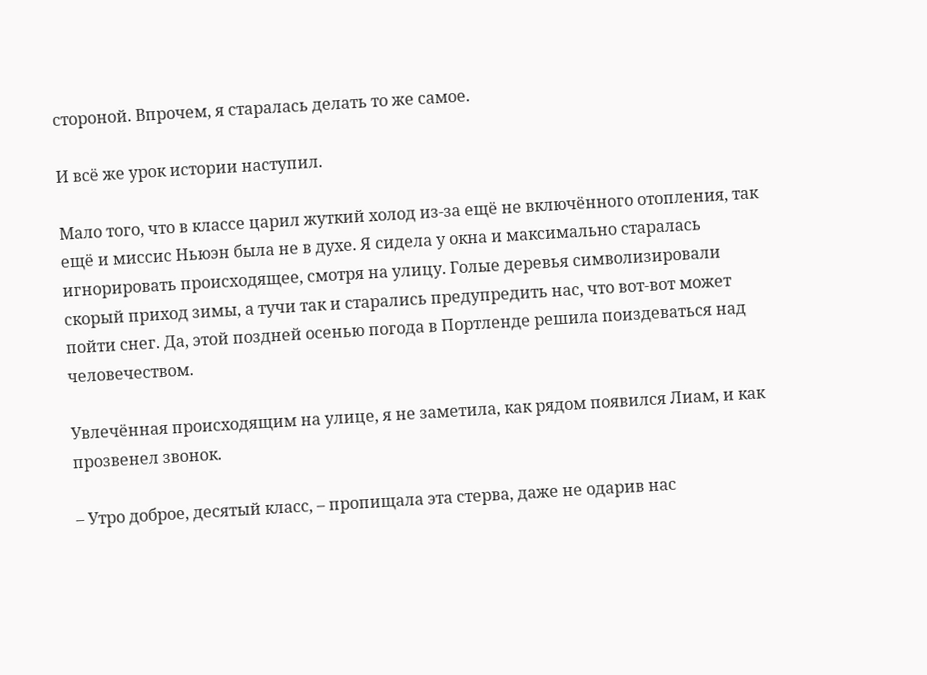стороной. Впрочем, я старалась делать то же самое.

И всё же урок истории наступил.

Мало того, что в классе царил жуткий холод из-за ещё не включённого отопления, так ещё и миссис Ньюэн была не в духе. Я сидела у окна и максимально старалась игнорировать происходящее, смотря на улицу. Голые деревья символизировали скорый приход зимы, а тучи так и старались предупредить нас, что вот-вот может пойти снег. Да, этой поздней осенью погода в Портленде решила поиздеваться над человечеством.

Увлечённая происходящим на улице, я не заметила, как рядом появился Лиам, и как прозвенел звонок.

– Утро доброе, десятый класс, – пропищала эта стерва, даже не одарив нас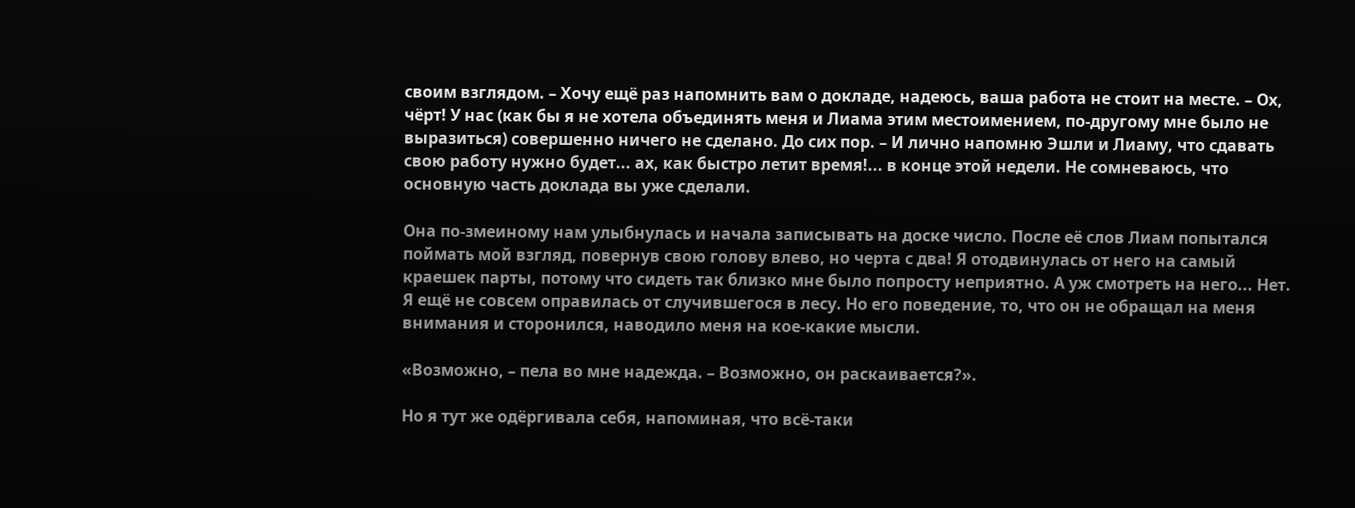своим взглядом. – Хочу ещё раз напомнить вам о докладе, надеюсь, ваша работа не стоит на месте. – Ох, чёрт! У нас (как бы я не хотела объединять меня и Лиама этим местоимением, по-другому мне было не выразиться) совершенно ничего не сделано. До сих пор. – И лично напомню Эшли и Лиаму, что сдавать свою работу нужно будет... ах, как быстро летит время!... в конце этой недели. Не сомневаюсь, что основную часть доклада вы уже сделали.

Она по-змеиному нам улыбнулась и начала записывать на доске число. После её слов Лиам попытался поймать мой взгляд, повернув свою голову влево, но черта с два! Я отодвинулась от него на самый краешек парты, потому что сидеть так близко мне было попросту неприятно. А уж смотреть на него... Нет. Я ещё не совсем оправилась от случившегося в лесу. Но его поведение, то, что он не обращал на меня внимания и сторонился, наводило меня на кое-какие мысли.

«Возможно, – пела во мне надежда. – Возможно, он раскаивается?».

Но я тут же одёргивала себя, напоминая, что всё-таки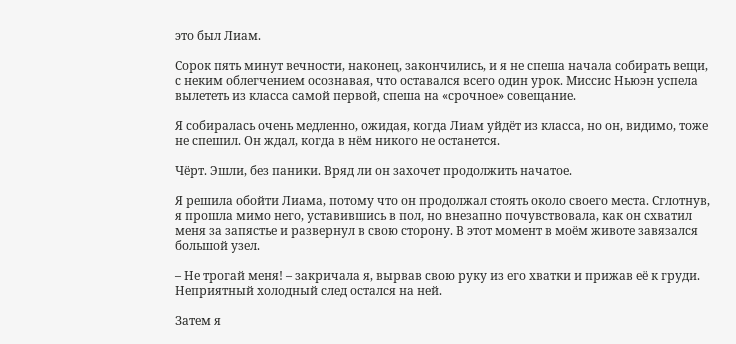это был Лиам.

Сорок пять минут вечности, наконец, закончились, и я не спеша начала собирать вещи, с неким облегчением осознавая, что оставался всего один урок. Миссис Ньюэн успела вылететь из класса самой первой, спеша на «срочное» совещание.

Я собиралась очень медленно, ожидая, когда Лиам уйдёт из класса, но он, видимо, тоже не спешил. Он ждал, когда в нём никого не останется.

Чёрт. Эшли, без паники. Вряд ли он захочет продолжить начатое.

Я решила обойти Лиама, потому что он продолжал стоять около своего места. Сглотнув, я прошла мимо него, уставившись в пол, но внезапно почувствовала, как он схватил меня за запястье и развернул в свою сторону. В этот момент в моём животе завязался большой узел.

– Не трогай меня! – закричала я, вырвав свою руку из его хватки и прижав её к груди. Неприятный холодный след остался на ней.

Затем я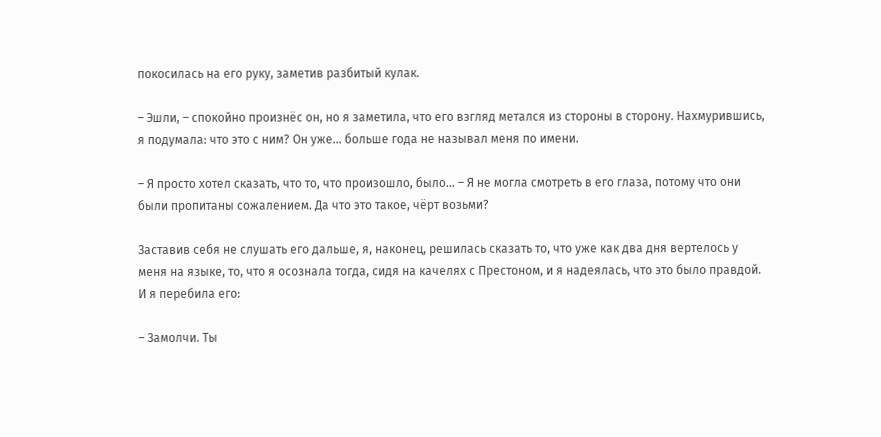покосилась на его руку, заметив разбитый кулак.

– Эшли, – спокойно произнёс он, но я заметила, что его взгляд метался из стороны в сторону. Нахмурившись, я подумала: что это с ним? Он уже... больше года не называл меня по имени.

– Я просто хотел сказать, что то, что произошло, было... – Я не могла смотреть в его глаза, потому что они были пропитаны сожалением. Да что это такое, чёрт возьми?

Заставив себя не слушать его дальше, я, наконец, решилась сказать то, что уже как два дня вертелось у меня на языке, то, что я осознала тогда, сидя на качелях с Престоном, и я надеялась, что это было правдой. И я перебила его:

– Замолчи. Ты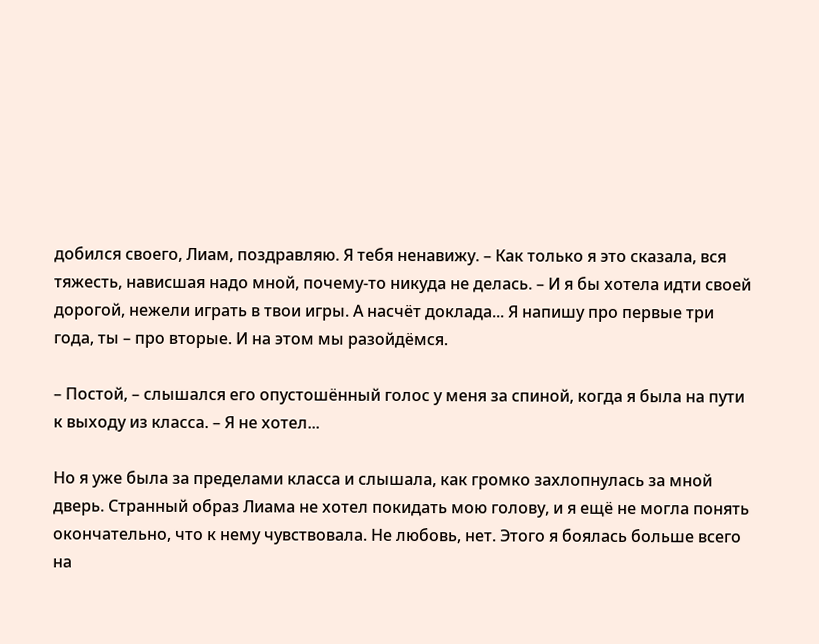добился своего, Лиам, поздравляю. Я тебя ненавижу. – Как только я это сказала, вся тяжесть, нависшая надо мной, почему-то никуда не делась. – И я бы хотела идти своей дорогой, нежели играть в твои игры. А насчёт доклада... Я напишу про первые три года, ты – про вторые. И на этом мы разойдёмся.

– Постой, – слышался его опустошённый голос у меня за спиной, когда я была на пути к выходу из класса. – Я не хотел...

Но я уже была за пределами класса и слышала, как громко захлопнулась за мной дверь. Странный образ Лиама не хотел покидать мою голову, и я ещё не могла понять окончательно, что к нему чувствовала. Не любовь, нет. Этого я боялась больше всего на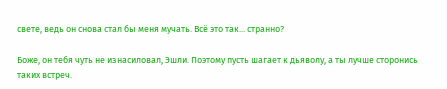свете, ведь он снова стал бы меня мучать. Всё это так... странно?

Боже, он тебя чуть не изнасиловал, Эшли. Поэтому пусть шагает к дьяволу, а ты лучше сторонись таких встреч.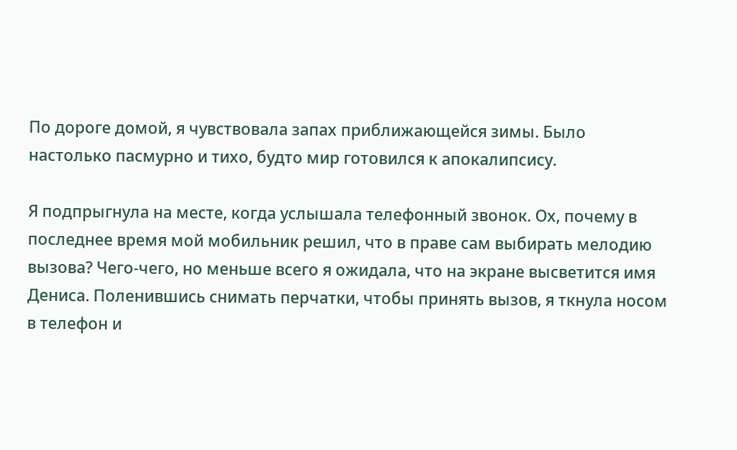По дороге домой, я чувствовала запах приближающейся зимы. Было настолько пасмурно и тихо, будто мир готовился к апокалипсису.

Я подпрыгнула на месте, когда услышала телефонный звонок. Ох, почему в последнее время мой мобильник решил, что в праве сам выбирать мелодию вызова? Чего-чего, но меньше всего я ожидала, что на экране высветится имя Дениса. Поленившись снимать перчатки, чтобы принять вызов, я ткнула носом в телефон и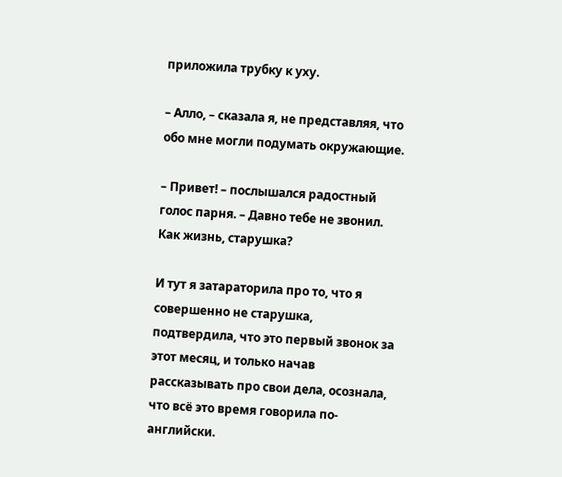приложила трубку к уху.

– Алло, – сказала я, не представляя, что обо мне могли подумать окружающие.

– Привет! – послышался радостный голос парня. – Давно тебе не звонил. Как жизнь, старушка?

И тут я затараторила про то, что я совершенно не старушка, подтвердила, что это первый звонок за этот месяц, и только начав рассказывать про свои дела, осознала, что всё это время говорила по-английски.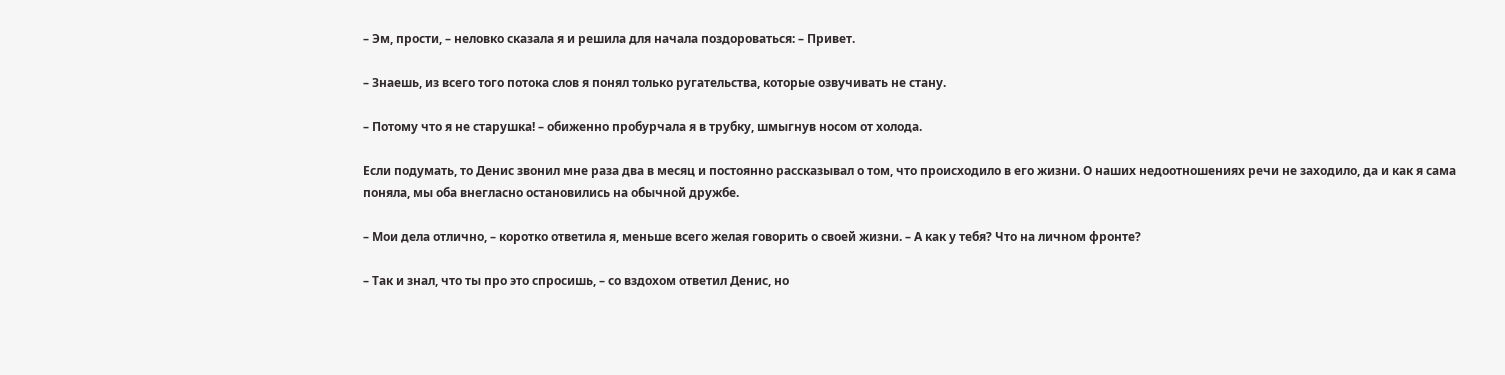– Эм, прости, – неловко сказала я и решила для начала поздороваться: – Привет.

– Знаешь, из всего того потока слов я понял только ругательства, которые озвучивать не стану.

– Потому что я не старушка! – обиженно пробурчала я в трубку, шмыгнув носом от холода.

Если подумать, то Денис звонил мне раза два в месяц и постоянно рассказывал о том, что происходило в его жизни. О наших недоотношениях речи не заходило, да и как я сама поняла, мы оба внегласно остановились на обычной дружбе.

– Мои дела отлично, – коротко ответила я, меньше всего желая говорить о своей жизни. – А как у тебя? Что на личном фронте?

– Так и знал, что ты про это спросишь, – со вздохом ответил Денис, но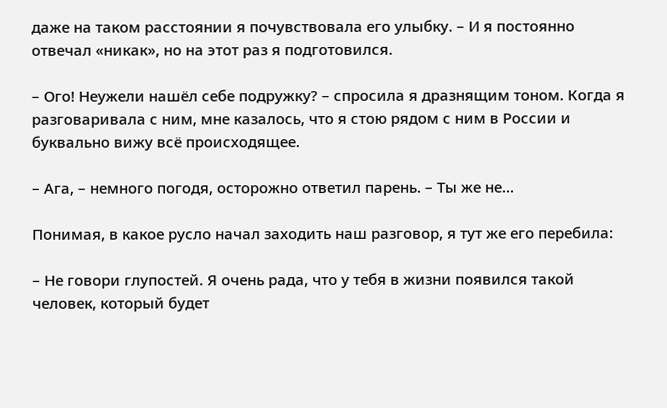даже на таком расстоянии я почувствовала его улыбку. – И я постоянно отвечал «никак», но на этот раз я подготовился.

– Ого! Неужели нашёл себе подружку? – спросила я дразнящим тоном. Когда я разговаривала с ним, мне казалось, что я стою рядом с ним в России и буквально вижу всё происходящее.

– Ага, – немного погодя, осторожно ответил парень. – Ты же не...

Понимая, в какое русло начал заходить наш разговор, я тут же его перебила:

– Не говори глупостей. Я очень рада, что у тебя в жизни появился такой человек, который будет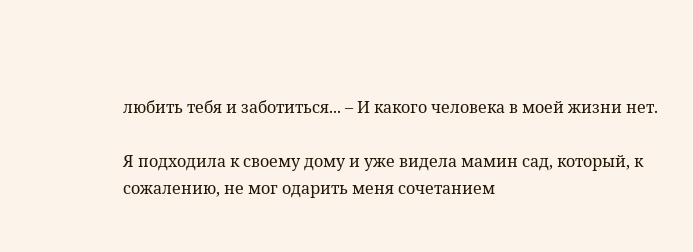любить тебя и заботиться... – И какого человека в моей жизни нет.

Я подходила к своему дому и уже видела мамин сад, который, к сожалению, не мог одарить меня сочетанием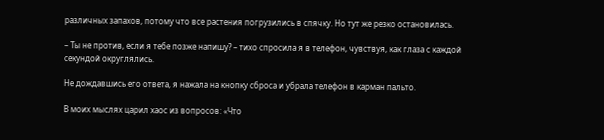различных запахов, потому что все растения погрузились в спячку. Но тут же резко остановилась.

– Ты не против, если я тебе позже напишу? – тихо спросила я в телефон, чувствуя, как глаза с каждой секундой округлялись.

Не дождавшись его ответа, я нажала на кнопку сброса и убрала телефон в карман пальто.

В моих мыслях царил хаос из вопросов: «Что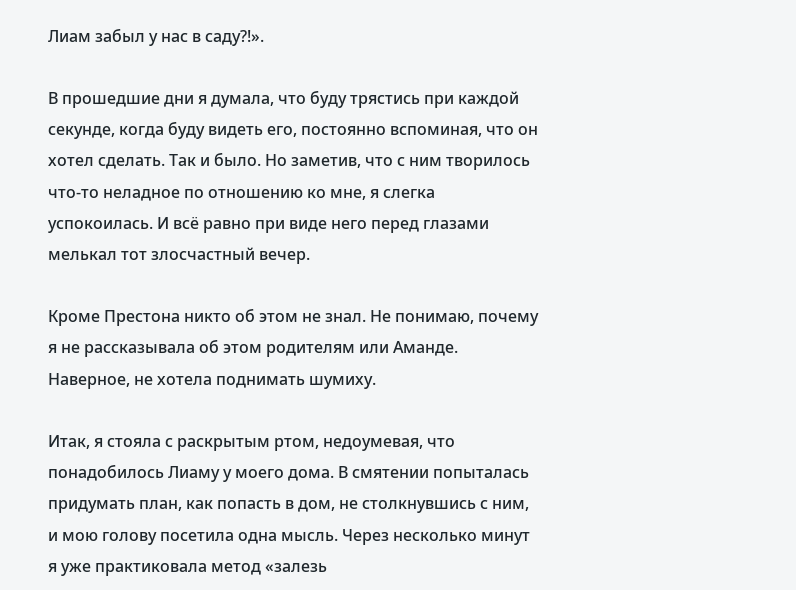Лиам забыл у нас в саду?!».

В прошедшие дни я думала, что буду трястись при каждой секунде, когда буду видеть его, постоянно вспоминая, что он хотел сделать. Так и было. Но заметив, что с ним творилось что-то неладное по отношению ко мне, я слегка успокоилась. И всё равно при виде него перед глазами мелькал тот злосчастный вечер.

Кроме Престона никто об этом не знал. Не понимаю, почему я не рассказывала об этом родителям или Аманде. Наверное, не хотела поднимать шумиху.

Итак, я стояла с раскрытым ртом, недоумевая, что понадобилось Лиаму у моего дома. В смятении попыталась придумать план, как попасть в дом, не столкнувшись с ним, и мою голову посетила одна мысль. Через несколько минут я уже практиковала метод «залезь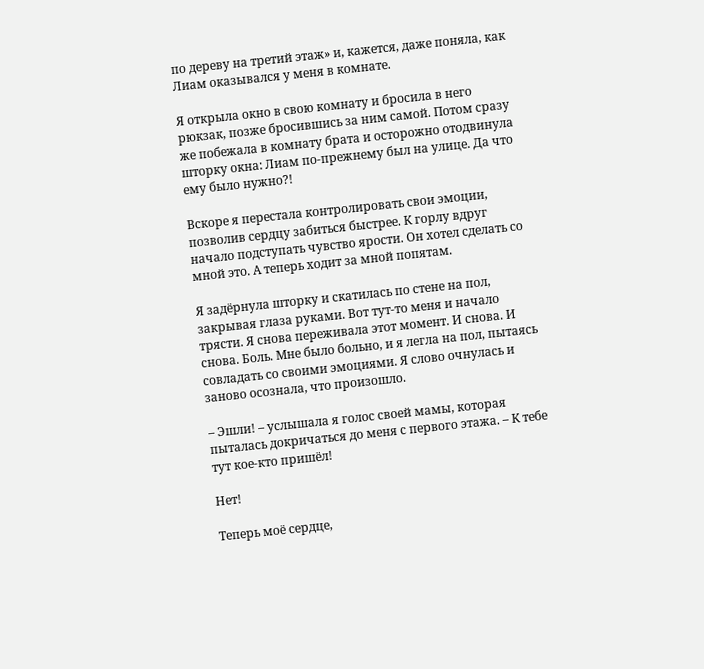по дереву на третий этаж» и, кажется, даже поняла, как Лиам оказывался у меня в комнате.

Я открыла окно в свою комнату и бросила в него рюкзак, позже бросившись за ним самой. Потом сразу же побежала в комнату брата и осторожно отодвинула шторку окна: Лиам по-прежнему был на улице. Да что ему было нужно?!

Вскоре я перестала контролировать свои эмоции, позволив сердцу забиться быстрее. К горлу вдруг начало подступать чувство ярости. Он хотел сделать со мной это. А теперь ходит за мной попятам.

Я задёрнула шторку и скатилась по стене на пол, закрывая глаза руками. Вот тут-то меня и начало трясти. Я снова переживала этот момент. И снова. И снова. Боль. Мне было больно, и я легла на пол, пытаясь совладать со своими эмоциями. Я слово очнулась и заново осознала, что произошло.

– Эшли! – услышала я голос своей мамы, которая пыталась докричаться до меня с первого этажа. – К тебе тут кое-кто пришёл!

Нет!

Теперь моё сердце,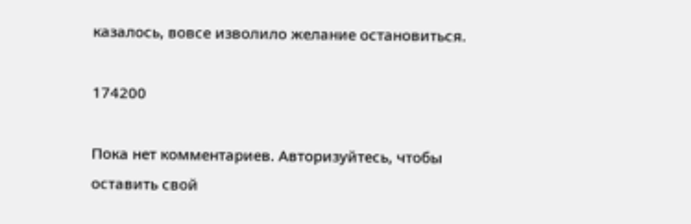казалось, вовсе изволило желание остановиться.

174200

Пока нет комментариев. Авторизуйтесь, чтобы оставить свой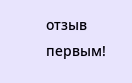отзыв первым!